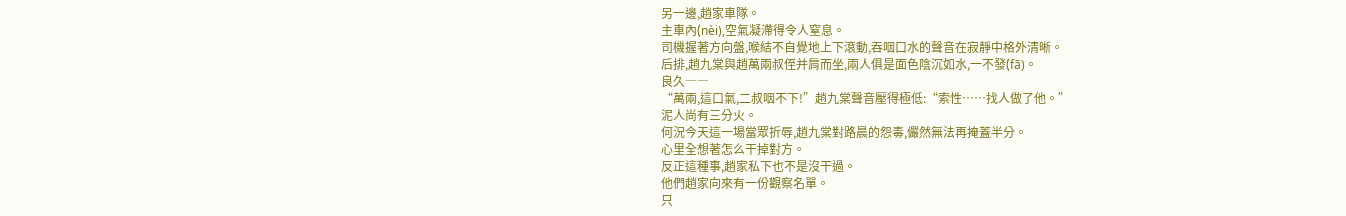另一邊,趙家車隊。
主車內(nèi),空氣凝滯得令人窒息。
司機握著方向盤,喉結不自覺地上下滾動,吞咽口水的聲音在寂靜中格外清晰。
后排,趙九棠與趙萬兩叔侄并肩而坐,兩人俱是面色陰沉如水,一不發(fā)。
良久――
“萬兩,這口氣,二叔咽不下!”趙九棠聲音壓得極低:“索性……找人做了他。”
泥人尚有三分火。
何況今天這一場當眾折辱,趙九棠對路晨的怨毒,儼然無法再掩蓋半分。
心里全想著怎么干掉對方。
反正這種事,趙家私下也不是沒干過。
他們趙家向來有一份觀察名單。
只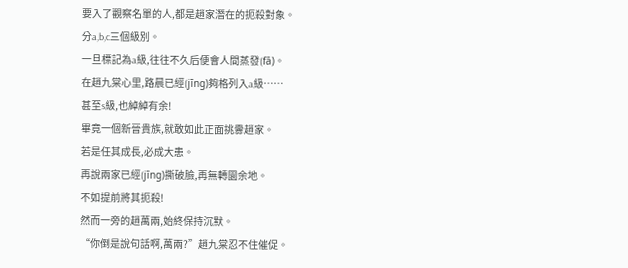要入了觀察名單的人,都是趙家潛在的扼殺對象。
分a,b,c三個級別。
一旦標記為a級,往往不久后便會人間蒸發(fā)。
在趙九棠心里,路晨已經(jīng)夠格列入a級……
甚至s級,也綽綽有余!
畢竟一個新晉貴族,就敢如此正面挑釁趙家。
若是任其成長,必成大患。
再說兩家已經(jīng)撕破臉,再無轉圜余地。
不如提前將其扼殺!
然而一旁的趙萬兩,始終保持沉默。
“你倒是說句話啊,萬兩?”趙九棠忍不住催促。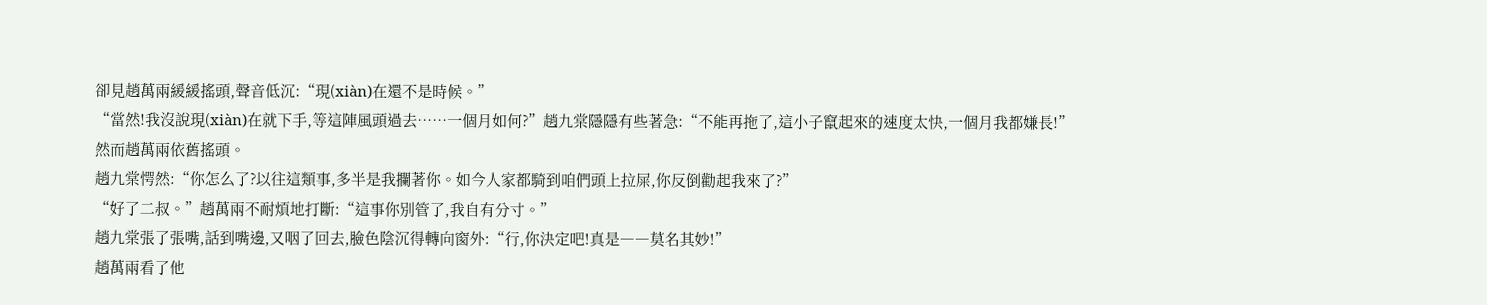卻見趙萬兩緩緩搖頭,聲音低沉:“現(xiàn)在還不是時候。”
“當然!我沒說現(xiàn)在就下手,等這陣風頭過去……一個月如何?”趙九棠隱隱有些著急:“不能再拖了,這小子竄起來的速度太快,一個月我都嫌長!”
然而趙萬兩依舊搖頭。
趙九棠愕然:“你怎么了?以往這類事,多半是我攔著你。如今人家都騎到咱們頭上拉屎,你反倒勸起我來了?”
“好了二叔。”趙萬兩不耐煩地打斷:“這事你別管了,我自有分寸。”
趙九棠張了張嘴,話到嘴邊,又咽了回去,臉色陰沉得轉向窗外:“行,你決定吧!真是――莫名其妙!”
趙萬兩看了他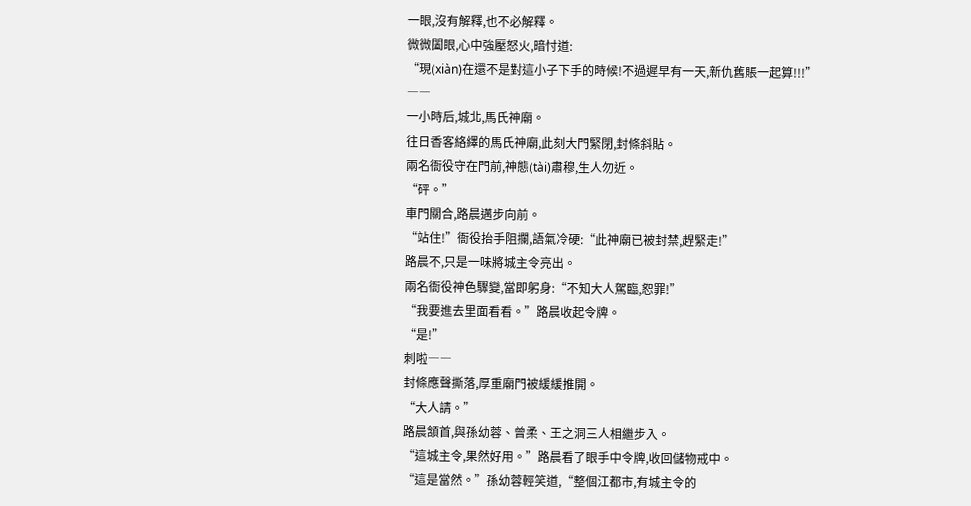一眼,沒有解釋,也不必解釋。
微微闔眼,心中強壓怒火,暗忖道:
“現(xiàn)在還不是對這小子下手的時候!不過遲早有一天,新仇舊賬一起算!!!”
――
一小時后,城北,馬氏神廟。
往日香客絡繹的馬氏神廟,此刻大門緊閉,封條斜貼。
兩名衙役守在門前,神態(tài)肅穆,生人勿近。
“砰。”
車門關合,路晨邁步向前。
“站住!”衙役抬手阻攔,語氣冷硬:“此神廟已被封禁,趕緊走!”
路晨不,只是一味將城主令亮出。
兩名衙役神色驟變,當即躬身:“不知大人駕臨,恕罪!”
“我要進去里面看看。”路晨收起令牌。
“是!”
刺啦――
封條應聲撕落,厚重廟門被緩緩推開。
“大人請。”
路晨頷首,與孫幼蓉、曾柔、王之洞三人相繼步入。
“這城主令,果然好用。”路晨看了眼手中令牌,收回儲物戒中。
“這是當然。”孫幼蓉輕笑道,“整個江都市,有城主令的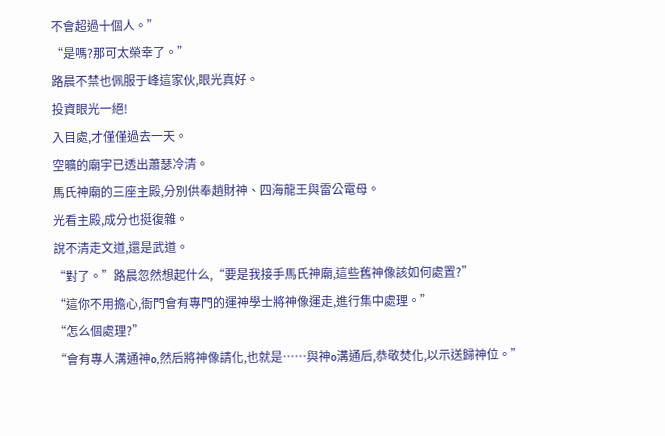不會超過十個人。”
“是嗎?那可太榮幸了。”
路晨不禁也佩服于峰這家伙,眼光真好。
投資眼光一絕!
入目處,才僅僅過去一天。
空曠的廟宇已透出蕭瑟冷清。
馬氏神廟的三座主殿,分別供奉趙財神、四海龍王與雷公電母。
光看主殿,成分也挺復雜。
說不清走文道,還是武道。
“對了。”路晨忽然想起什么,“要是我接手馬氏神廟,這些舊神像該如何處置?”
“這你不用擔心,衙門會有專門的運神學士將神像運走,進行集中處理。”
“怎么個處理?”
“會有專人溝通神o,然后將神像請化,也就是……與神o溝通后,恭敬焚化,以示送歸神位。”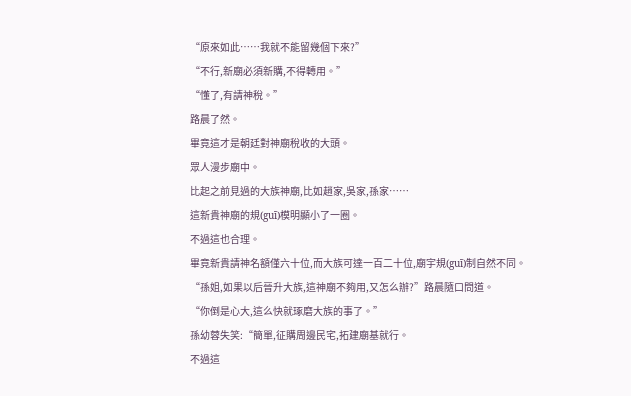“原來如此……我就不能留幾個下來?”
“不行,新廟必須新購,不得轉用。”
“懂了,有請神稅。”
路晨了然。
畢竟這才是朝廷對神廟稅收的大頭。
眾人漫步廟中。
比起之前見過的大族神廟,比如趙家,吳家,孫家……
這新貴神廟的規(guī)模明顯小了一圈。
不過這也合理。
畢竟新貴請神名額僅六十位,而大族可達一百二十位,廟宇規(guī)制自然不同。
“孫姐,如果以后晉升大族,這神廟不夠用,又怎么辦?”路晨隨口問道。
“你倒是心大,這么快就琢磨大族的事了。”
孫幼蓉失笑:“簡單,征購周邊民宅,拓建廟基就行。
不過這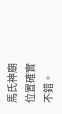馬氏神廟位置確實不錯。